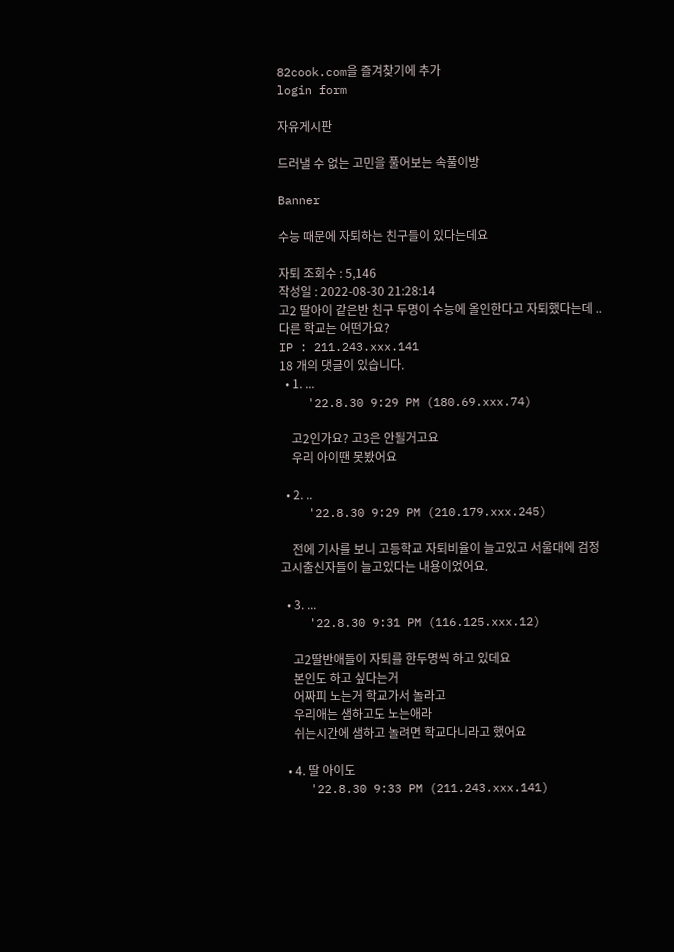82cook.com을 즐겨찾기에 추가
login form

자유게시판

드러낼 수 없는 고민을 풀어보는 속풀이방

Banner

수능 때문에 자퇴하는 친구들이 있다는데요

자퇴 조회수 : 5,146
작성일 : 2022-08-30 21:28:14
고2 딸아이 같은반 친구 두명이 수능에 올인한다고 자퇴했다는데 ..다른 학교는 어떤가요?
IP : 211.243.xxx.141
18 개의 댓글이 있습니다.
  • 1. ...
    '22.8.30 9:29 PM (180.69.xxx.74)

    고2인가요? 고3은 안될거고요
    우리 아이땐 못봤어요

  • 2. ..
    '22.8.30 9:29 PM (210.179.xxx.245)

    전에 기사를 보니 고등학교 자퇴비율이 늘고있고 서울대에 검정고시출신자들이 늘고있다는 내용이었어요.

  • 3. ...
    '22.8.30 9:31 PM (116.125.xxx.12)

    고2딸반애들이 자퇴를 한두명씩 하고 있데요
    본인도 하고 싶다는거
    어짜피 노는거 학교가서 놀라고
    우리애는 샘하고도 노는애라
    쉬는시간에 샘하고 놀려면 학교다니라고 했어요

  • 4. 딸 아이도
    '22.8.30 9:33 PM (211.243.xxx.141)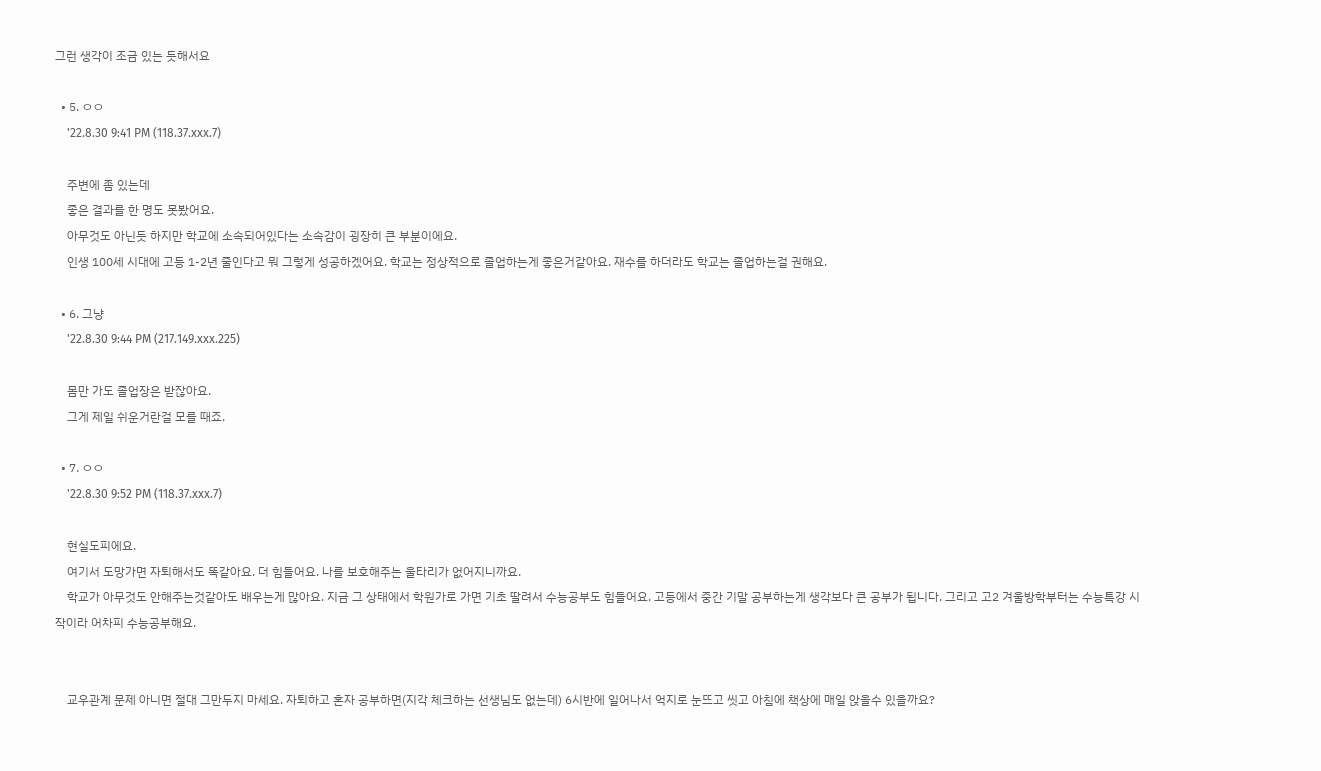그런 생각이 조금 있는 듯해서요

  • 5. ㅇㅇ
    '22.8.30 9:41 PM (118.37.xxx.7)

    주변에 좀 있는데
    좋은 결과를 한 명도 못봤어요.
    아무것도 아닌듯 하지만 학교에 소속되어있다는 소속감이 굉장히 큰 부분이에요.
    인생 100세 시대에 고등 1-2년 줄인다고 뭐 그렇게 성공하겠어요. 학교는 정상적으로 졸업하는게 좋은거같아요. 재수를 하더라도 학교는 졸업하는걸 권해요.

  • 6. 그냥
    '22.8.30 9:44 PM (217.149.xxx.225)

    몸만 가도 졸업장은 받잖아요.
    그게 제일 쉬운거란걸 모를 때죠.

  • 7. ㅇㅇ
    '22.8.30 9:52 PM (118.37.xxx.7)

    현실도피에요.
    여기서 도망가면 자퇴해서도 똑같아요. 더 힘들어요. 나를 보호해주는 울타리가 없어지니까요.
    학교가 아무것도 안해주는것같아도 배우는게 많아요. 지금 그 상태에서 학원가로 가면 기초 딸려서 수능공부도 힘들어요. 고등에서 중간 기말 공부하는게 생각보다 큰 공부가 됩니다. 그리고 고2 겨울방학부터는 수능특강 시작이라 어차피 수능공부해요.


    교우관계 문제 아니면 절대 그만두지 마세요. 자퇴하고 혼자 공부하면(지각 체크하는 선생님도 없는데) 6시반에 일어나서 억지로 눈뜨고 씻고 아침에 책상에 매일 앉을수 있을까요?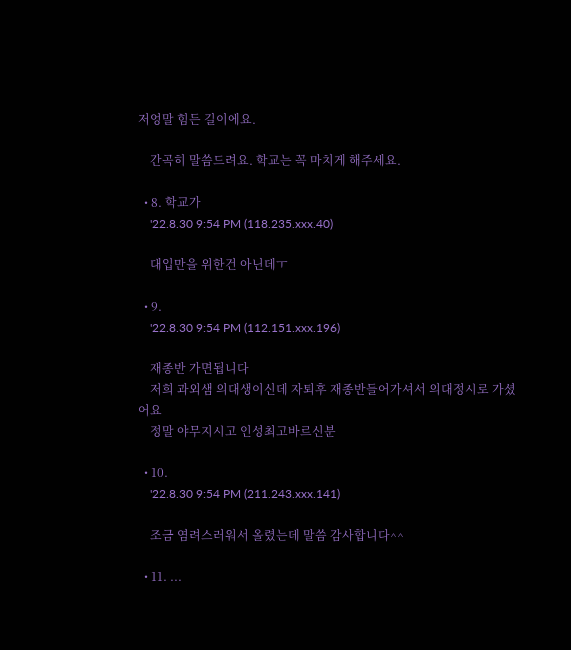저엉말 힘든 길이에요.

    간곡히 말씀드려요. 학교는 꼭 마치게 해주세요.

  • 8. 학교가
    '22.8.30 9:54 PM (118.235.xxx.40)

    대입만을 위한건 아닌데ㅜ

  • 9.
    '22.8.30 9:54 PM (112.151.xxx.196)

    재종반 가면됩니다
    저희 과외샘 의대생이신데 자퇴후 재종반들어가셔서 의대정시로 가셨어요
    정말 야무지시고 인성최고바르신분

  • 10.
    '22.8.30 9:54 PM (211.243.xxx.141)

    조금 염려스러워서 올렸는데 말씀 감사합니다^^

  • 11. ...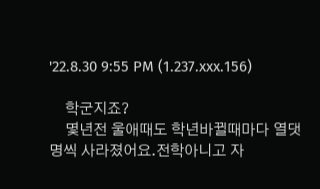'22.8.30 9:55 PM (1.237.xxx.156)

    학군지죠?
    몇년전 울애때도 학년바뀔때마다 열댓명씩 사라졌어요.전학아니고 자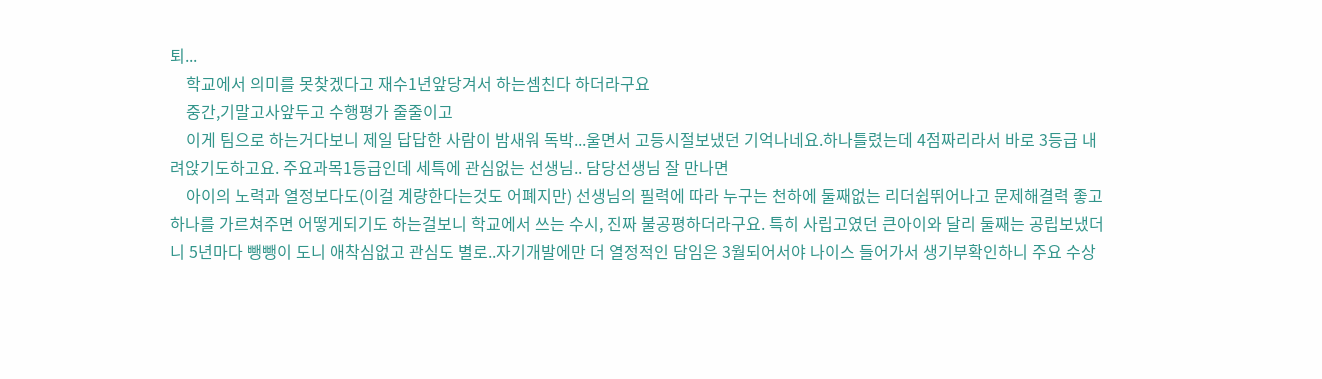퇴...
    학교에서 의미를 못찾겠다고 재수1년앞당겨서 하는셈친다 하더라구요
    중간,기말고사앞두고 수행평가 줄줄이고
    이게 팀으로 하는거다보니 제일 답답한 사람이 밤새워 독박...울면서 고등시절보냈던 기억나네요.하나틀렸는데 4점짜리라서 바로 3등급 내려앉기도하고요. 주요과목1등급인데 세특에 관심없는 선생님.. 담당선생님 잘 만나면
    아이의 노력과 열정보다도(이걸 계량한다는것도 어폐지만) 선생님의 필력에 따라 누구는 천하에 둘째없는 리더쉽뛰어나고 문제해결력 좋고 하나를 가르쳐주면 어떻게되기도 하는걸보니 학교에서 쓰는 수시, 진짜 불공평하더라구요. 특히 사립고였던 큰아이와 달리 둘째는 공립보냈더니 5년마다 뺑뺑이 도니 애착심없고 관심도 별로..자기개발에만 더 열정적인 담임은 3월되어서야 나이스 들어가서 생기부확인하니 주요 수상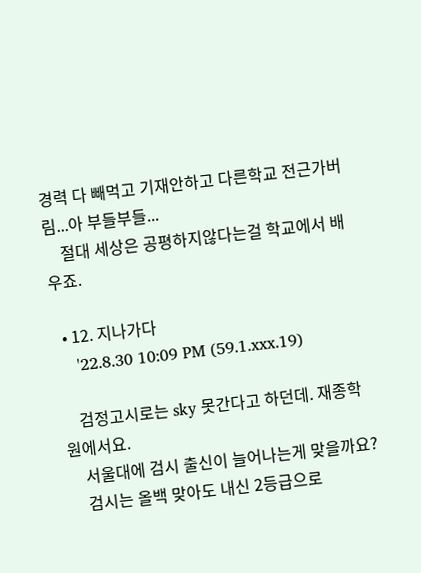경력 다 빼먹고 기재안하고 다른학교 전근가버림...아 부들부들...
    절대 세상은 공평하지않다는걸 학교에서 배우죠.

  • 12. 지나가다
    '22.8.30 10:09 PM (59.1.xxx.19)

    검정고시로는 sky 못간다고 하던데. 재종학원에서요.
    서울대에 검시 출신이 늘어나는게 맞을까요?
    검시는 올백 맞아도 내신 2등급으로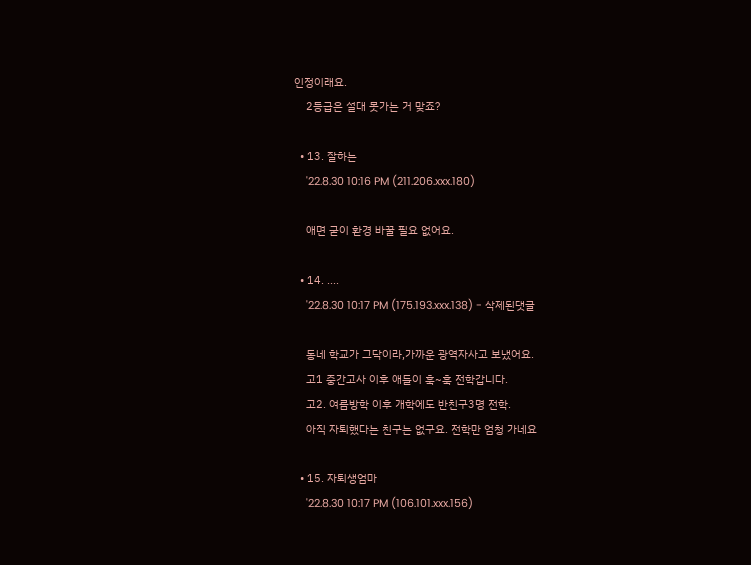인정이래요.
    2등급은 설대 못가는 거 맞죠?

  • 13. 잘하는
    '22.8.30 10:16 PM (211.206.xxx.180)

    애면 굳이 환경 바꿀 필요 없어요.

  • 14. ....
    '22.8.30 10:17 PM (175.193.xxx.138) - 삭제된댓글

    동네 학교가 그닥이라,가까운 광역자사고 보냈어요.
    고1 중간고사 이후 애들이 훅~훅 전학갑니다.
    고2. 여름방학 이후 개학에도 반친구3명 전학.
    아직 자퇴했다는 친구는 없구요. 전학만 엄청 가네요

  • 15. 자퇴생엄마
    '22.8.30 10:17 PM (106.101.xxx.156)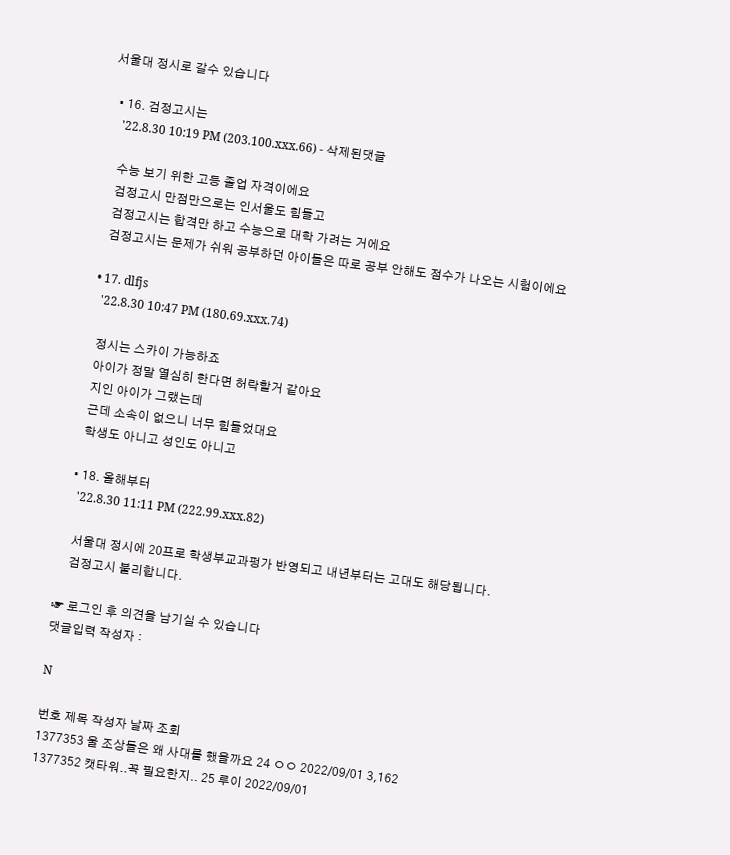서울대 정시로 갈수 있습니다

  • 16. 검정고시는
    '22.8.30 10:19 PM (203.100.xxx.66) - 삭제된댓글

    수능 보기 위한 고등 졸업 자격이에요
    검정고시 만점만으로는 인서울도 힘들고
    검정고시는 합격만 하고 수능으로 대학 가려는 거에요
    검정고시는 문제가 쉬워 공부하던 아이들은 따로 공부 안해도 점수가 나오는 시험이에요

  • 17. dlfjs
    '22.8.30 10:47 PM (180.69.xxx.74)

    정시는 스카이 가능하죠
    아이가 정말 열심히 한다면 허락할거 같아요
    지인 아이가 그랬는데
    근데 소속이 없으니 너무 힘들었대요
    학생도 아니고 성인도 아니고

  • 18. 올해부터
    '22.8.30 11:11 PM (222.99.xxx.82)

    서울대 정시에 20프로 학생부교과펑가 반영되고 내년부터는 고대도 해당됩니다.
    검정고시 불리합니다.

☞ 로그인 후 의견을 남기실 수 있습니다
댓글입력 작성자 :

N

번호 제목 작성자 날짜 조회
1377353 울 조상들은 왜 사대를 했을까요 24 ㅇㅇ 2022/09/01 3,162
1377352 캣타워..꼭 필요한지.. 25 루이 2022/09/01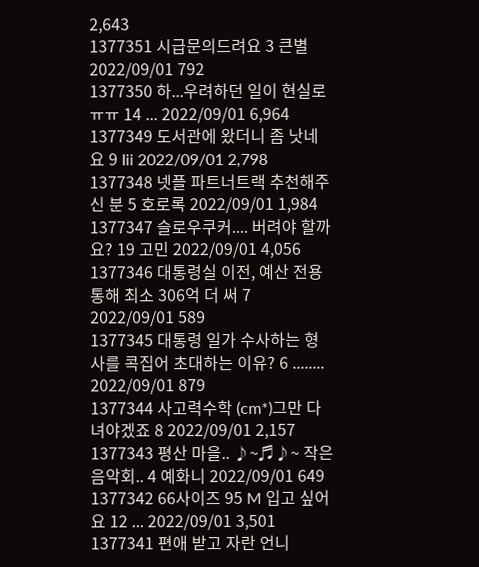2,643
1377351 시급문의드려요 3 큰별 2022/09/01 792
1377350 하...우려하던 일이 현실로ㅠㅠ 14 ... 2022/09/01 6,964
1377349 도서관에 왔더니 좀 낫네요 9 Iii 2022/09/01 2,798
1377348 넷플 파트너트랙 추천해주신 분 5 호로록 2022/09/01 1,984
1377347 슬로우쿠커.... 버려야 할까요? 19 고민 2022/09/01 4,056
1377346 대통령실 이전, 예산 전용 통해 최소 306억 더 써 7 2022/09/01 589
1377345 대통령 일가 수사하는 형사를 콕집어 초대하는 이유? 6 ........ 2022/09/01 879
1377344 사고력수학 (cm*)그만 다녀야겠죠 8 2022/09/01 2,157
1377343 평산 마을.. ♪~♬♪~ 작은 음악회.. 4 예화니 2022/09/01 649
1377342 66사이즈 95 M 입고 싶어요 12 ... 2022/09/01 3,501
1377341 편애 받고 자란 언니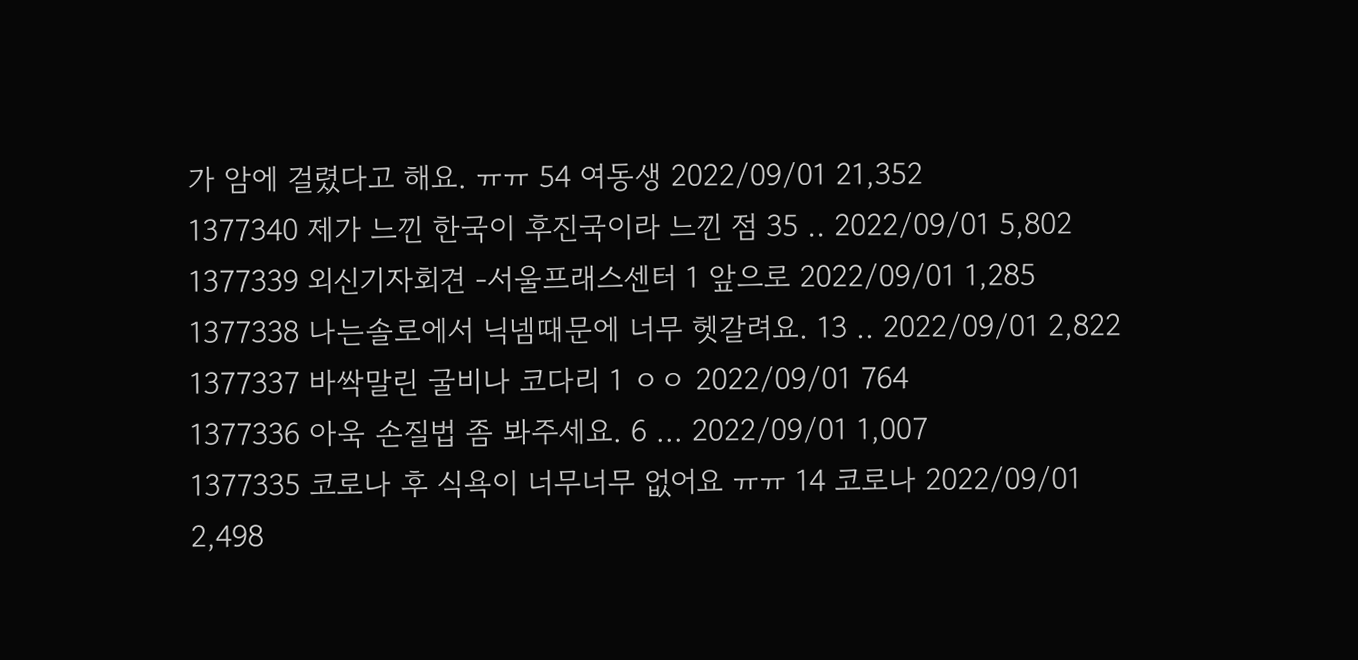가 암에 걸렸다고 해요. ㅠㅠ 54 여동생 2022/09/01 21,352
1377340 제가 느낀 한국이 후진국이라 느낀 점 35 .. 2022/09/01 5,802
1377339 외신기자회견 -서울프래스센터 1 앞으로 2022/09/01 1,285
1377338 나는솔로에서 닉넴때문에 너무 헷갈려요. 13 .. 2022/09/01 2,822
1377337 바싹말린 굴비나 코다리 1 ㅇㅇ 2022/09/01 764
1377336 아욱 손질법 좀 봐주세요. 6 ... 2022/09/01 1,007
1377335 코로나 후 식욕이 너무너무 없어요 ㅠㅠ 14 코로나 2022/09/01 2,498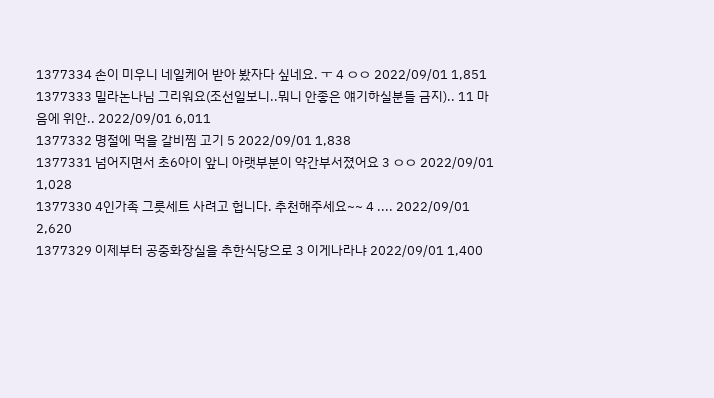1377334 손이 미우니 네일케어 받아 봤자다 싶네요. ㅜ 4 ㅇㅇ 2022/09/01 1,851
1377333 밀라논나님 그리워요(조선일보니..뭐니 안좋은 얘기하실분들 금지).. 11 마음에 위안.. 2022/09/01 6,011
1377332 명절에 먹을 갈비찜 고기 5 2022/09/01 1,838
1377331 넘어지면서 초6아이 앞니 아랫부분이 약간부서졌어요 3 ㅇㅇ 2022/09/01 1,028
1377330 4인가족 그릇세트 사려고 헙니다. 추천해주세요~~ 4 .... 2022/09/01 2,620
1377329 이제부터 공중화장실을 추한식당으로 3 이게나라냐 2022/09/01 1,400